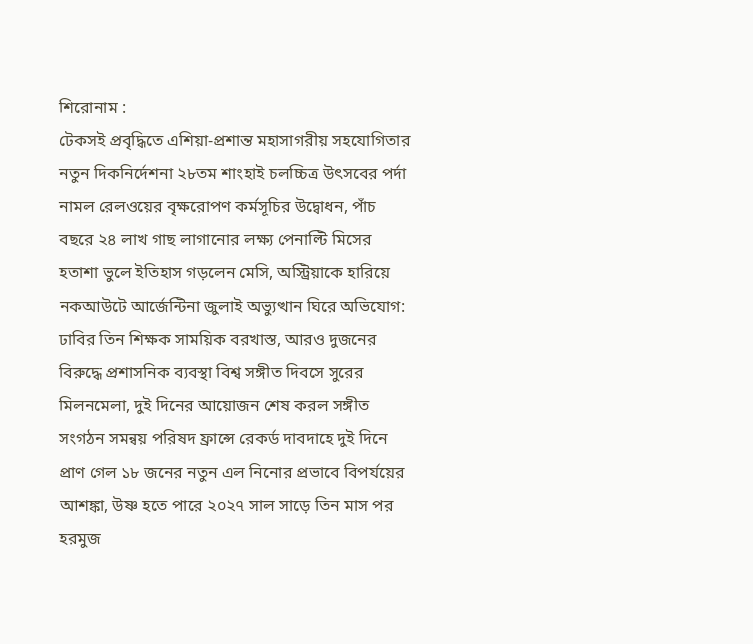শিরোনাম :
টেকসই প্রবৃদ্ধিতে এশিয়া-প্রশান্ত মহাসাগরীয় সহযোগিতার নতুন দিকনির্দেশনা ২৮তম শাংহাই চলচ্চিত্র উৎসবের পর্দা নামল রেলওয়ের বৃক্ষরোপণ কর্মসূচির উদ্বোধন, পাঁচ বছরে ২৪ লাখ গাছ লাগানোর লক্ষ্য পেনাল্টি মিসের হতাশা ভুলে ইতিহাস গড়লেন মেসি, অস্ট্রিয়াকে হারিয়ে নকআউটে আর্জেন্টিনা জুলাই অভ্যুত্থান ঘিরে অভিযোগ: ঢাবির তিন শিক্ষক সাময়িক বরখাস্ত, আরও দুজনের বিরুদ্ধে প্রশাসনিক ব্যবস্থা বিশ্ব সঙ্গীত দিবসে সুরের মিলনমেলা, দুই দিনের আয়োজন শেষ করল সঙ্গীত সংগঠন সমন্বয় পরিষদ ফ্রান্সে রেকর্ড দাবদাহে দুই দিনে প্রাণ গেল ১৮ জনের নতুন এল নিনোর প্রভাবে বিপর্যয়ের আশঙ্কা, উষ্ণ হতে পারে ২০২৭ সাল সাড়ে তিন মাস পর হরমুজ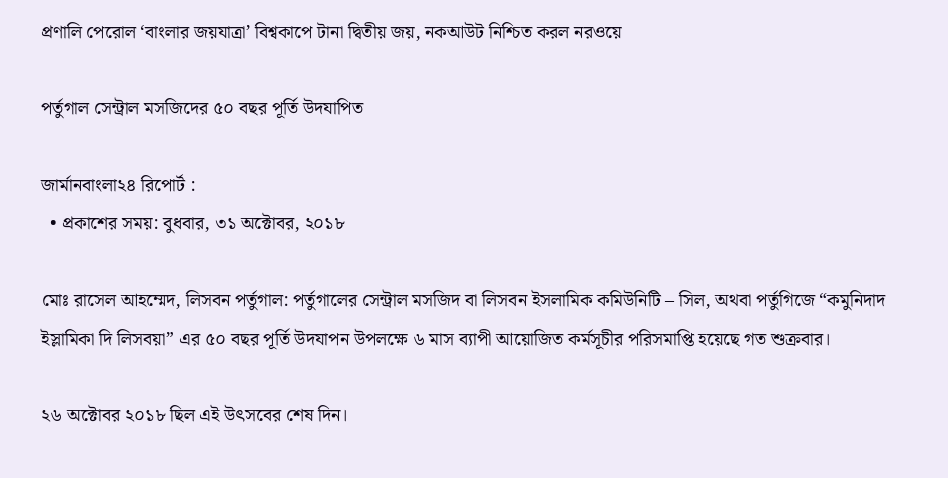প্রণালি পেরোল ‘বাংলার জয়যাত্রা’ বিশ্বকাপে টানা দ্বিতীয় জয়, নকআউট নিশ্চিত করল নরওয়ে

পর্তুগাল সেন্ট্রাল মসজিদের ৫০ বছর পূর্তি উদযাপিত

জার্মানবাংলা২৪ রিপোর্ট :
  • প্রকাশের সময়: বুধবার, ৩১ অক্টোবর, ২০১৮

মোঃ রাসেল আহম্মেদ, লিসবন পর্তুগাল: পর্তুগালের সেন্ট্রাল মসজিদ বা লিসবন ইসলামিক কমিউনিটি – সিল, অথবা পর্তুগিজে “কমুনিদাদ ইস্লামিকা দি লিসবয়া” এর ৫০ বছর পূর্তি উদযাপন উপলক্ষে ৬ মাস ব্যাপী আয়োজিত কর্মসূচীর পরিসমাপ্তি হয়েছে গত শুক্রবার।

২৬ অক্টোবর ২০১৮ ছিল এই উৎসবের শেষ দিন।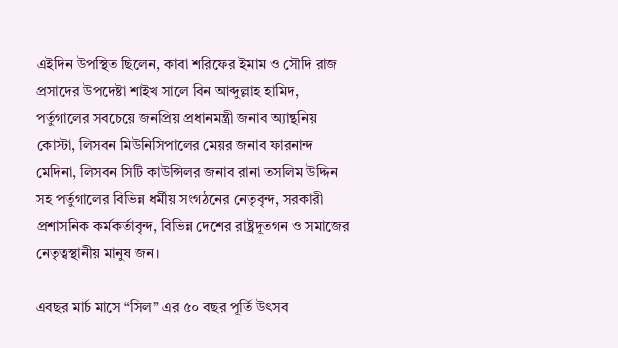এইদিন উপস্থিত ছিলেন, কাবা শরিফের ইমাম ও সৌদি রাজ প্রসাদের উপদেষ্টা শাইখ সালে বিন আব্দুল্লাহ হামিদ, পর্তুগালের সবচেয়ে জনপ্রিয় প্রধানমন্ত্রী জনাব অ্যান্থনিয় কোস্টা, লিসবন মিউনিসিপালের মেয়র জনাব ফারনান্দ মেদিনা, লিসবন সিটি কাউন্সিলর জনাব রানা তসলিম উদ্দিন সহ পর্তুগালের বিভিন্ন ধর্মীয় সংগঠনের নেতৃবৃন্দ, সরকারী প্রশাসনিক কর্মকর্তাবৃন্দ, বিভিন্ন দেশের রাষ্ট্রদূতগন ও সমাজের নেতৃত্বস্থানীয় মানুষ জন।

এবছর মার্চ মাসে “সিল” এর ৫০ বছর পূর্তি উৎসব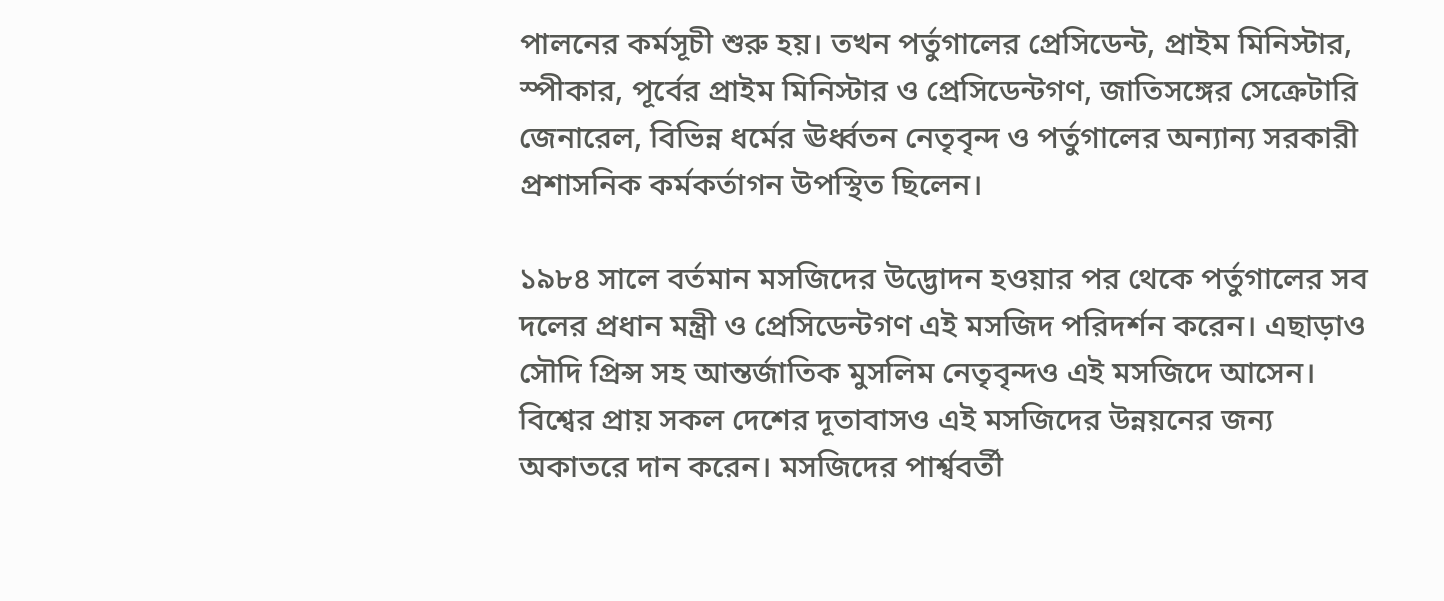পালনের কর্মসূচী শুরু হয়। তখন পর্তুগালের প্রেসিডেন্ট, প্রাইম মিনিস্টার, স্পীকার, পূর্বের প্রাইম মিনিস্টার ও প্রেসিডেন্টগণ, জাতিসঙ্গের সেক্রেটারি জেনারেল, বিভিন্ন ধর্মের ঊর্ধ্বতন নেতৃবৃন্দ ও পর্তুগালের অন্যান্য সরকারী প্রশাসনিক কর্মকর্তাগন উপস্থিত ছিলেন।

১৯৮৪ সালে বর্তমান মসজিদের উদ্ভোদন হওয়ার পর থেকে পর্তুগালের সব দলের প্রধান মন্ত্রী ও প্রেসিডেন্টগণ এই মসজিদ পরিদর্শন করেন। এছাড়াও সৌদি প্রিন্স সহ আন্তর্জাতিক মুসলিম নেতৃবৃন্দও এই মসজিদে আসেন। বিশ্বের প্রায় সকল দেশের দূতাবাসও এই মসজিদের উন্নয়নের জন্য অকাতরে দান করেন। মসজিদের পার্শ্ববর্তী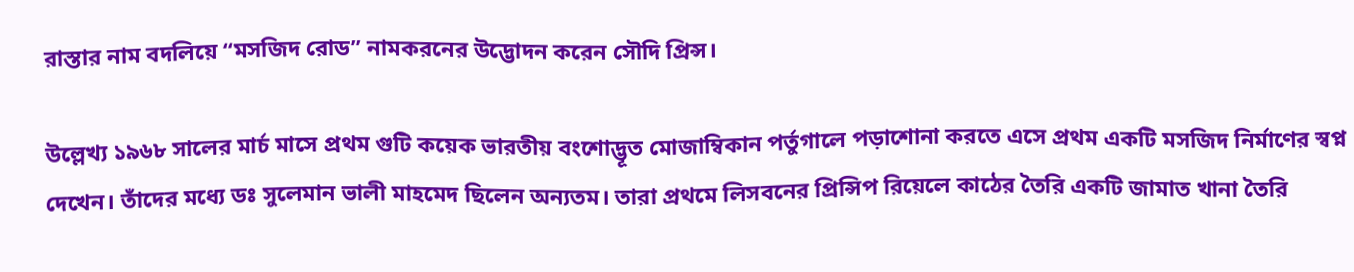রাস্তার নাম বদলিয়ে “মসজিদ রোড” নামকরনের উদ্ভোদন করেন সৌদি প্রিন্স।

উল্লেখ্য ১৯৬৮ সালের মার্চ মাসে প্রথম গুটি কয়েক ভারতীয় বংশোদ্ভূত মোজাম্বিকান পর্তুগালে পড়াশোনা করতে এসে প্রথম একটি মসজিদ নির্মাণের স্বপ্ন দেখেন। তাঁদের মধ্যে ডঃ সুলেমান ভালী মাহমেদ ছিলেন অন্যতম। তারা প্রথমে লিসবনের প্রিন্সিপ রিয়েলে কাঠের তৈরি একটি জামাত খানা তৈরি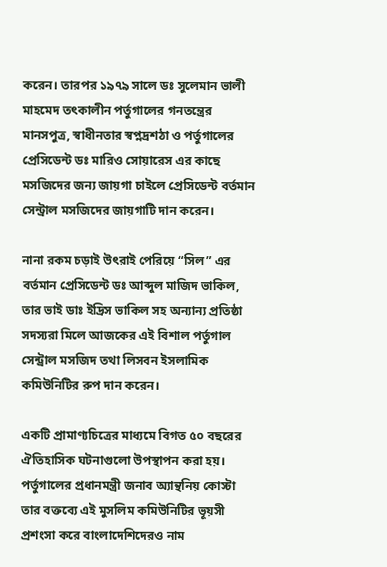করেন। তারপর ১৯৭৯ সালে ডঃ সুলেমান ভালী মাহমেদ তৎকালীন পর্তুগালের গনতন্ত্রের মানসপুত্র, স্বাধীনতার স্বপ্নদ্রশঠা ও পর্তুগালের প্রেসিডেন্ট ডঃ মারিও সোয়ারেস এর কাছে মসজিদের জন্য জায়গা চাইলে প্রেসিডেন্ট বর্তমান সেন্ট্রাল মসজিদের জায়গাটি দান করেন।

নানা রকম চড়াই উৎরাই পেরিয়ে “সিল” এর বর্তমান প্রেসিডেন্ট ডঃ আব্দুল মাজিদ ভাকিল, তার ভাই ডাঃ ইদ্রিস ভাকিল সহ অন্যান্য প্রতিষ্ঠা সদস্যরা মিলে আজকের এই বিশাল পর্তুগাল সেন্ট্রাল মসজিদ তথা লিসবন ইসলামিক কমিউনিটির রুপ দান করেন।

একটি প্রামাণ্যচিত্রের মাধ্যমে বিগত ৫০ বছরের ঐতিহাসিক ঘটনাগুলো উপস্থাপন করা হয়।
পর্তুগালের প্রধানমন্ত্রী জনাব অ্যান্থনিয় কোস্টা তার বক্তব্যে এই মুসলিম কমিউনিটির ভূয়সী প্রশংসা করে বাংলাদেশিদেরও নাম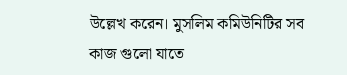উল্লেখ করেন। মুসলিম কমিউনিটির সব কাজ গুলো যাতে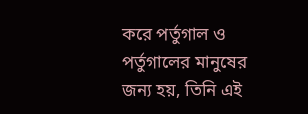করে পর্তুগাল ও পর্তুগালের মানুষের জন্য হয়, তিনি এই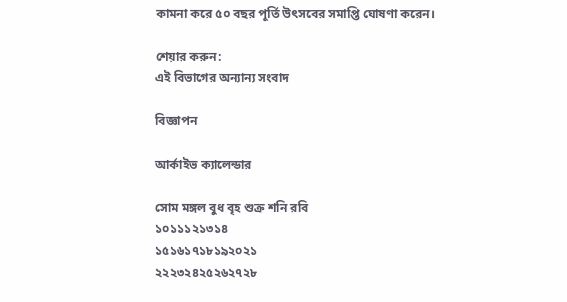কামনা করে ৫০ বছর পূর্তি উৎসবের সমাপ্তি ঘোষণা করেন।

শেয়ার করুন:
এই বিভাগের অন্যান্য সংবাদ

বিজ্ঞাপন

আর্কাইভ ক্যালেন্ডার

সোম মঙ্গল বুধ বৃহ শুক্র শনি রবি
১০১১১২১৩১৪
১৫১৬১৭১৮১৯২০২১
২২২৩২৪২৫২৬২৭২৮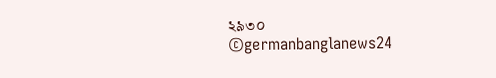২৯৩০
©germanbanglanews24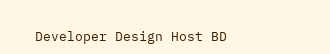Developer Design Host BD